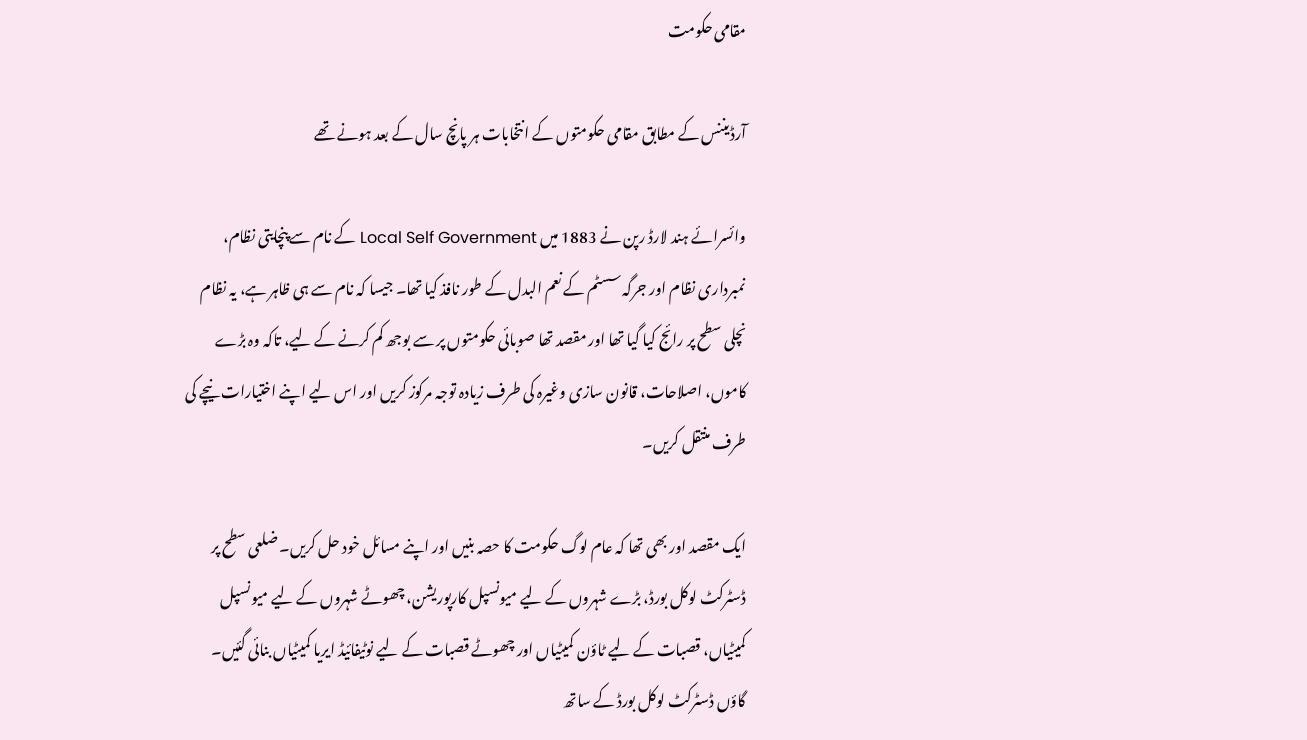مقامی حکومت

آرڈیننس کے مطابق مقامی حکومتوں کے انتخابات ہر پانچ سال کے بعد ہونے تھے

وائسرائے ہند لارڈ رپن نے 1883 میں Local Self Government کے نام سے پنچایتی نظام، نمبرداری نظام اور جرگہ سسٹم کے نعم البدل کے طور نافذ کیا تھا۔ جیسا کہ نام سے ہی ظاہر ہے، یہ نظام نچلی سطح پر رائج کیا گیا تھا اور مقصد تھا صوبائی حکومتوں پر سے بوجھ کم کرنے کے لیے، تاکہ وہ بڑے کاموں، اصلاحات، قانون سازی وغیرہ کی طرف زیادہ توجہ مرکوز کریں اور اس لیے اپنے اختیارات نیچے کی طرف منتقل کریں۔

ایک مقصد اور بھی تھا کہ عام لوگ حکومت کا حصہ بنیں اور اپنے مسائل خود حل کریں۔ ضلعی سطح پر ڈسٹرکٹ لوکل بورڈ، بڑے شہروں کے لیے میونسپل کارپوریشن، چھوٹے شہروں کے لیے میونسپل کمیٹیاں، قصبات کے لیے ٹاؤن کمیٹیاں اور چھوٹے قصبات کے لیے نوٹیفائیڈ ایریا کمیٹیاں بنائی گئیں۔ گاؤں ڈسٹرکٹ لوکل بورڈ کے ساتھ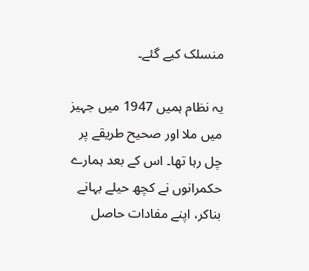منسلک کیے گئے۔

یہ نظام ہمیں 1947 میں جہیز میں ملا اور صحیح طریقے پر چل رہا تھا۔ اس کے بعد ہمارے حکمرانوں نے کچھ حیلے بہانے بناکر، اپنے مفادات حاصل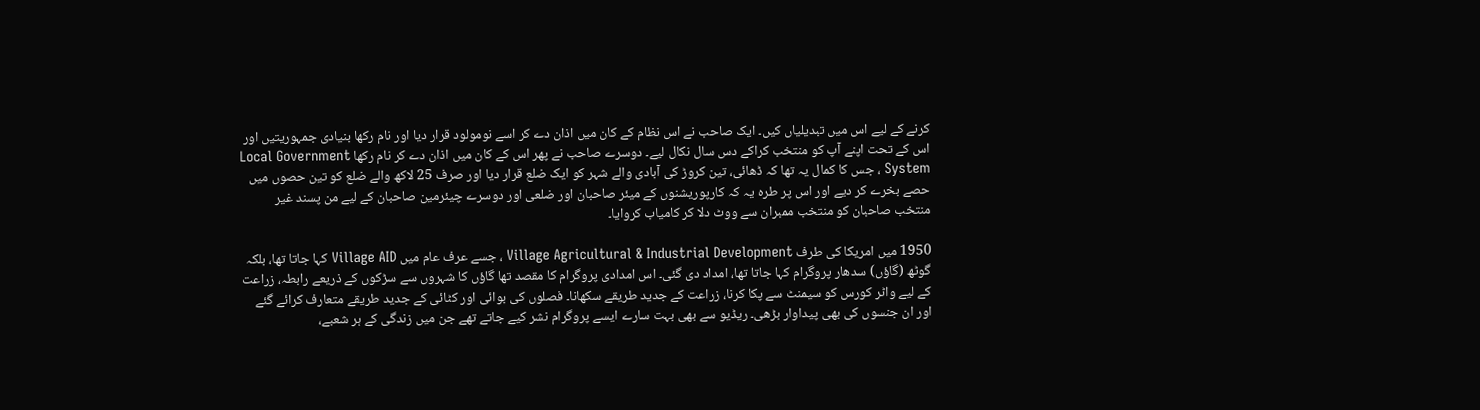کرنے کے لیے اس میں تبدیلیاں کیں۔ ایک صاحب نے اس نظام کے کان میں اذان دے کر اسے نومولود قرار دیا اور نام رکھا بنیادی جمہوریتیں اور اس کے تحت اپنے آپ کو منتخب کراکے دس سال نکال لیے۔ دوسرے صاحب نے پھر اس کے کان میں اذان دے کر نام رکھا Local Government System ، جس کا کمال یہ تھا کہ ڈھائی، تین کروڑ کی آبادی والے شہر کو ایک ضلع قرار دیا اور صرف 25 لاکھ والے ضلع کو تین حصوں میں حصے بخرے کر دیے اور اس پر طرہ یہ کہ کارپوریشنوں کے میئر صاحبان اور ضلعی اور دوسرے چیئرمین صاحبان کے لیے من پسند غیر منتخب صاحبان کو منتخب ممبران سے ووٹ دلا کر کامیاب کروایا۔

1950 میں امریکا کی طرف Village Agricultural & Industrial Development ، جسے عرف عام میں Village AID کہا جاتا تھا، بلکہ گوٹھ (گاؤں) سدھار پروگرام کہا جاتا تھا، امداد دی گئی۔ اس امدادی پروگرام کا مقصد تھا گاؤں کا شہروں سے سڑکوں کے ذریعے رابطہ، زراعت کے لیے واٹر کورس کو سیمنٹ سے پکا کرنا، زراعت کے جدید طریقے سکھانا۔ فصلوں کی بوائی اور کٹائی کے جدید طریقے متعارف کرائے گئے اور ان جنسوں کی بھی پیداوار بڑھی۔ ریڈیو سے بھی بہت سارے ایسے پروگرام نشر کیے جاتے تھے جن میں زندگی کے ہر شعبے،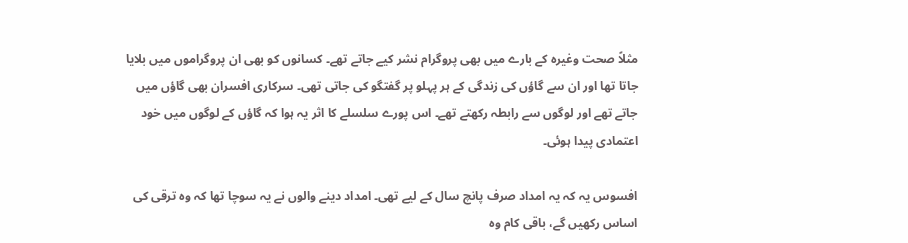مثلاً صحت وغیرہ کے بارے میں بھی پروگرام نشر کیے جاتے تھے۔ کسانوں کو بھی ان پروگراموں میں بلایا جاتا تھا اور ان سے گاؤں کی زندگی کے ہر پہلو پر گفتگو کی جاتی تھی۔ سرکاری افسران بھی گاؤں میں جاتے تھے اور لوگوں سے رابطہ رکھتے تھے۔ اس پورے سلسلے کا اثر یہ ہوا کہ گاؤں کے لوگوں میں خود اعتمادی پیدا ہوئی۔

افسوس یہ کہ یہ امداد صرف پانچ سال کے لیے تھی۔ امداد دینے والوں نے یہ سوچا تھا کہ وہ ترقی کی اساس رکھیں گے، باقی کام وہ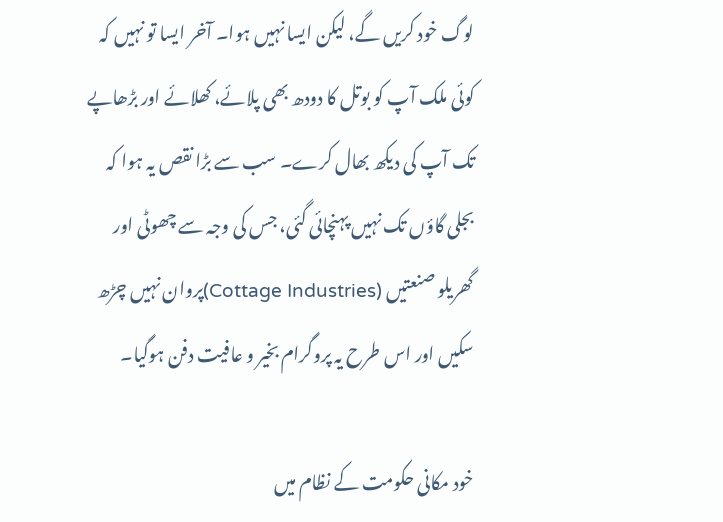لوگ خود کریں گے، لیکن ایسا نہیں ہوا۔ آخر ایسا تو نہیں کہ کوئی ملک آپ کو بوتل کا دودھ بھی پلائے، کھلائے اور بڑھاپے تک آپ کی دیکھ بھال کرے۔ سب سے بڑا نقص یہ ہوا کہ بجلی گاؤں تک نہیں پہنچائی گئی، جس کی وجہ سے چھوٹی اور گھریلو صنعتیں (Cottage Industries)پروان نہیں چڑھ سکیں اور اس طرح یہ پروگرام بخیر و عافیت دفن ہوگیا۔

خود مکانی حکومت کے نظام میں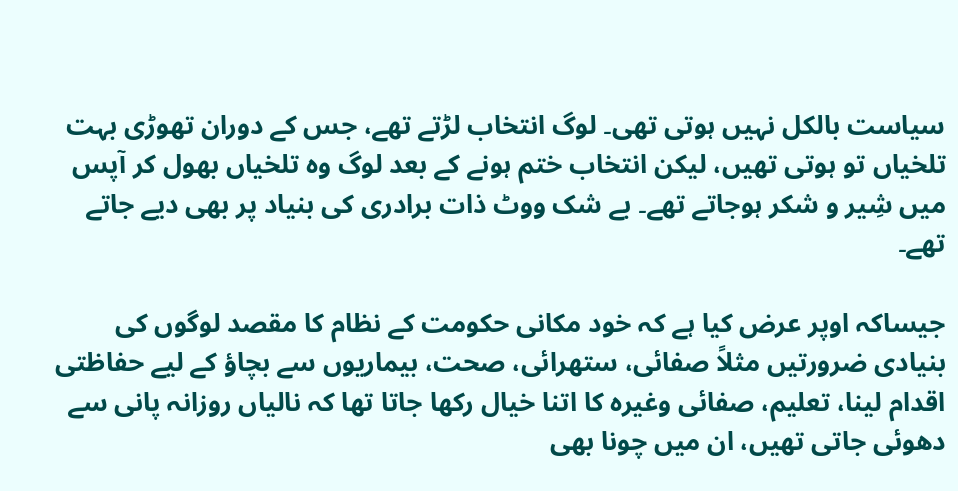سیاست بالکل نہیں ہوتی تھی۔ لوگ انتخاب لڑتے تھے، جس کے دوران تھوڑی بہت تلخیاں تو ہوتی تھیں، لیکن انتخاب ختم ہونے کے بعد لوگ وہ تلخیاں بھول کر آپس میں شِیر و شکر ہوجاتے تھے۔ بے شک ووٹ ذات برادری کی بنیاد پر بھی دیے جاتے تھے۔

جیساکہ اوپر عرض کیا ہے کہ خود مکانی حکومت کے نظام کا مقصد لوگوں کی بنیادی ضرورتیں مثلاً صفائی، ستھرائی، صحت، بیماریوں سے بچاؤ کے لیے حفاظتی اقدام لینا، تعلیم، صفائی وغیرہ کا اتنا خیال رکھا جاتا تھا کہ نالیاں روزانہ پانی سے دھوئی جاتی تھیں، ان میں چونا بھی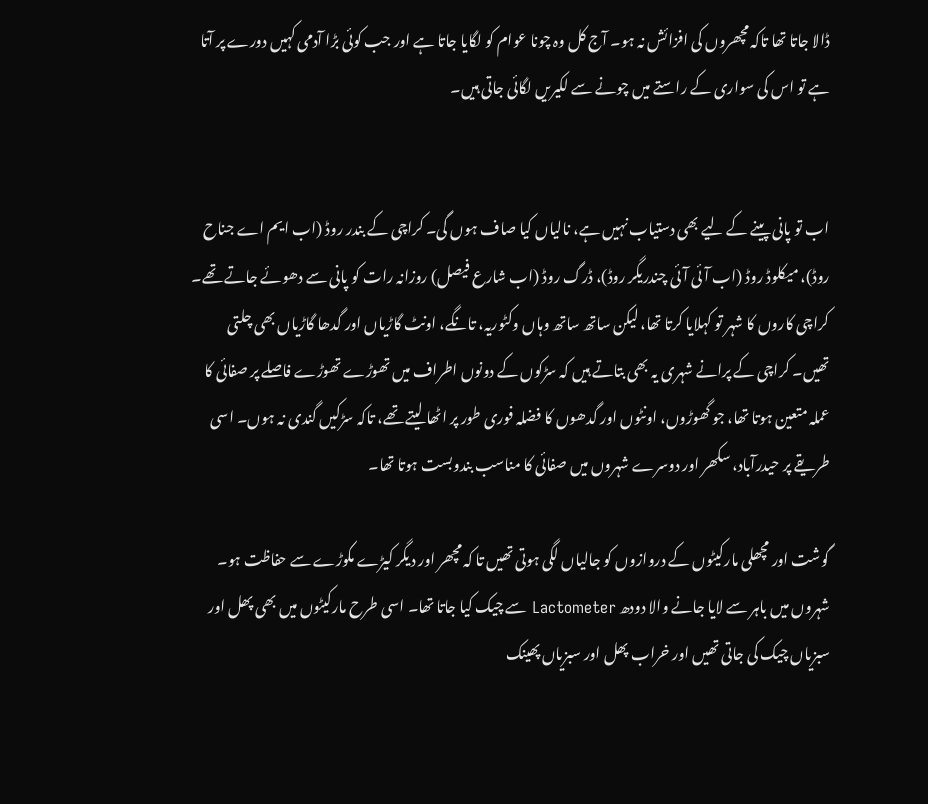ڈالا جاتا تھا تاکہ مچھروں کی افزائش نہ ہو۔ آج کل وہ چونا عوام کو لگایا جاتا ہے اور جب کوئی بڑا آدمی کہیں دورے پر آتا ہے تو اس کی سواری کے راستے میں چونے سے لکیریں لگائی جاتی ہیں۔


اب تو پانی پینے کے لیے بھی دستیاب نہیں ہے، نالیاں کیا صاف ہوں گی۔ کراچی کے بندر روڈ (اب ایم اے جناح روڈ)، میکلوڈ روڈ (اب آئی آئی چندریگر روڈ)، ڈرگ روڈ (اب شارع فیصل) روزانہ رات کو پانی سے دھوئے جاتے تھے۔ کراچی کاروں کا شہر تو کہلایا کرتا تھا، لیکن ساتھ ساتھ وہاں وکٹوریہ، تانگے، اونٹ گاڑیاں اور گدھا گاڑیاں بھی چلتی تھیں۔ کراچی کے پرانے شہری یہ بھی بتاتے ہیں کہ سڑکوں کے دونوں اطراف میں تھوڑے تھوڑے فاصلے پر صفائی کا عملہ متعین ہوتا تھا، جو گھوڑوں، اونٹوں اور گدھوں کا فضلہ فوری طور پر اٹھا لیتے تھے، تاکہ سڑکیں گندی نہ ہوں۔ اسی طریقے پر حیدرآباد، سکھر اور دوسرے شہروں میں صفائی کا مناسب بندوبست ہوتا تھا۔

گوشت اور مچھلی مارکیٹوں کے دروازوں کو جالیاں لگی ہوتی تھیں تا کہ مچھر اور دیگر کیڑے مکوڑے سے حفاظت ہو۔ شہروں میں باہر سے لایا جانے والا دودھ Lactometer سے چیک کیا جاتا تھا۔ اسی طرح مارکیٹوں میں بھی پھل اور سبزیاں چیک کی جاتی تھیں اور خراب پھل اور سبزیاں پھینک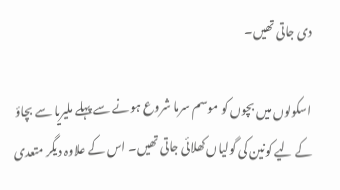دی جاتی تھیں۔

اسکولوں میں بچوں کو موسم سرما شروع ہونے سے پہلے ملیریا سے بچاؤ کے لیے کونین کی گولیاں کھلائی جاتی تھیں۔ اس کے علاوہ دیگر متعدی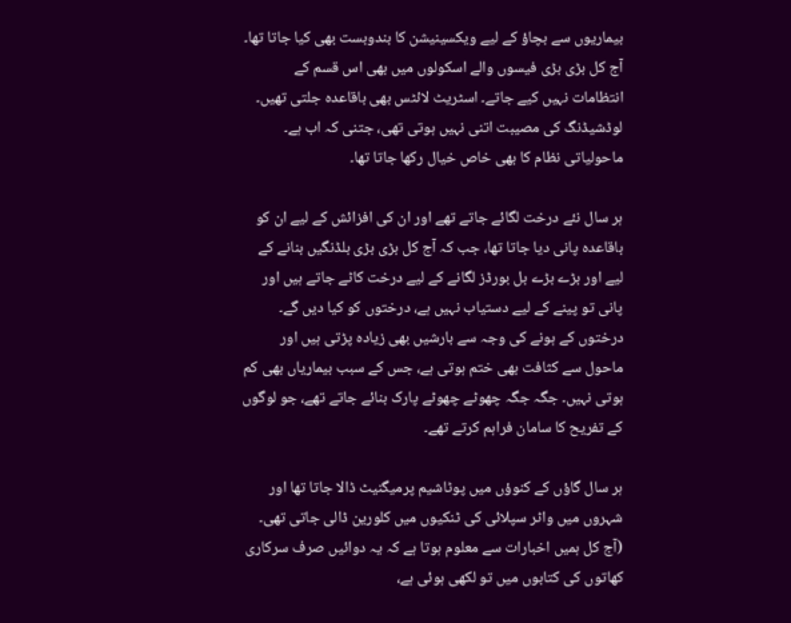بیماریوں سے بچاؤ کے لیے ویکسینیشن کا بندوبست بھی کیا جاتا تھا۔ آج کل بڑی بڑی فیسوں والے اسکولوں میں بھی اس قسم کے انتظامات نہیں کیے جاتے۔ اسٹریٹ لائٹس بھی باقاعدہ جلتی تھیں۔ لوڈشیڈنگ کی مصیبت اتنی نہیں ہوتی تھی، جتنی کہ اب ہے۔ ماحولیاتی نظام کا بھی خاص خیال رکھا جاتا تھا۔

ہر سال نئے درخت لگائے جاتے تھے اور ان کی افزائش کے لیے ان کو باقاعدہ پانی دیا جاتا تھا، جب کہ آج کل بڑی بڑی بلڈنگیں بنانے کے لیے اور بڑے بڑے بل بورڈز لگانے کے لیے درخت کاٹے جاتے ہیں اور پانی تو پینے کے لیے دستیاب نہیں ہے، درختوں کو کیا دیں گے۔ درختوں کے ہونے کی وجہ سے بارشیں بھی زیادہ پڑتی ہیں اور ماحول سے کثافت بھی ختم ہوتی ہے، جس کے سبب بیماریاں بھی کم ہوتی نہیں۔ جگہ جگہ چھوٹے چھوٹے پارک بنائے جاتے تھے، جو لوگوں کے تفریح کا سامان فراہم کرتے تھے۔

ہر سال گاؤں کے کنوؤں میں پوٹاشیم پرمیگنیٹ ڈالا جاتا تھا اور شہروں میں واٹر سپلائی کی ٹنکیوں میں کلورین ڈالی جاتی تھی۔ (آج کل ہمیں اخبارات سے معلوم ہوتا ہے کہ یہ دوائیں صرف سرکاری کھاتوں کی کتابوں میں تو لکھی ہوئی ہے،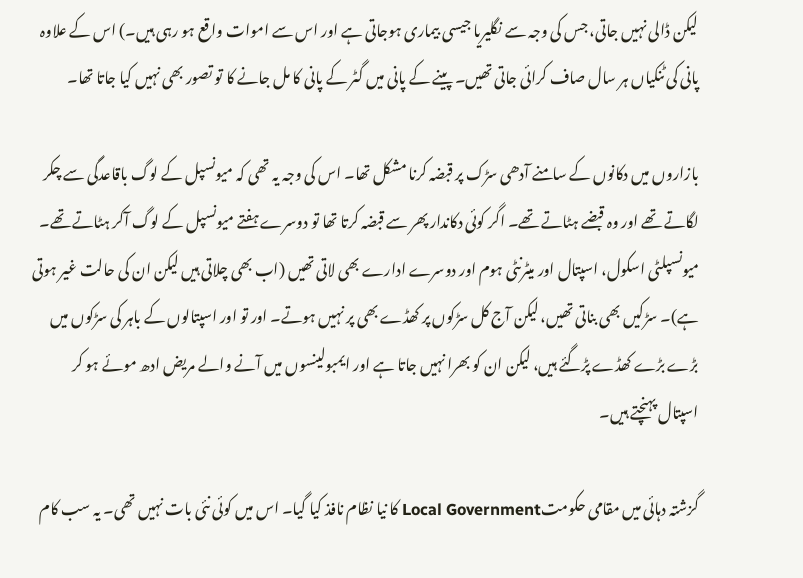لیکن ڈالی نہیں جاتی، جس کی وجہ سے نگلیریا جیسی بیماری ہوجاتی ہے اور اس سے اموات واقع ہو رہی ہیں۔) اس کے علاوہ پانی کی ٹنکیاں ہر سال صاف کرائی جاتی تھیں۔ پینے کے پانی میں گٹر کے پانی کا مل جانے کا تو تصور بھی نہیں کیا جاتا تھا۔

بازاروں میں دکانوں کے سامنے آدھی سڑک پر قبضہ کرنا مشکل تھا۔ اس کی وجہ یہ تھی کہ میونسپل کے لوگ باقاعدگی سے چکر لگاتے تھے اور وہ قبضے ہٹاتے تھے۔ اگر کوئی دکاندار پھر سے قبضہ کرتا تھا تو دوسرے ہفتے میونسپل کے لوگ آکر ہٹاتے تھے۔ میونسپلٹی اسکول، اسپتال اور میٹرنٹی ہوم اور دوسرے ادارے بھی لاتی تھیں (اب بھی چلاتی ہیں لیکن ان کی حالت غیر ہوتی ہے)۔ سڑکیں بھی بناتی تھیں، لیکن آج کل سڑکوں پر کھڈے بھی پر نہیں ہوتے۔ اور تو اور اسپتالوں کے باہر کی سڑکوں میں بڑے بڑے کھڈے پڑگئے ہیں، لیکن ان کو بھرا نہیں جاتا ہے اور ایمبولینسوں میں آنے والے مریض ادھ موئے ہو کر اسپتال پہنچتے ہیں۔

گزشتہ دہائی میں مقامی حکومتLocal Government کا نیا نظام نافذ کیا گیا۔ اس میں کوئی نئی بات نہیں تھی۔ یہ سب کام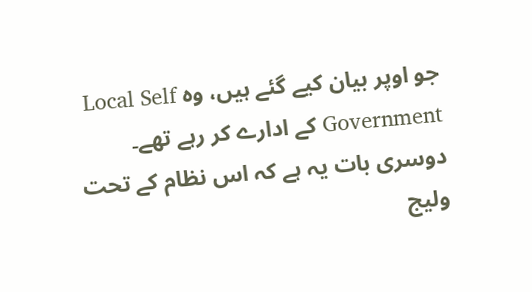جو اوپر بیان کیے گئے ہیں، وہ Local Self Government کے ادارے کر رہے تھے۔ دوسری بات یہ ہے کہ اس نظام کے تحت ولیج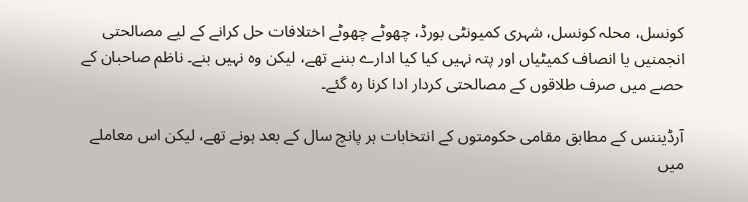کونسل، محلہ کونسل، شہری کمیونٹی بورڈ، چھوٹے چھوٹے اختلافات حل کرانے کے لیے مصالحتی انجمنیں یا انصاف کمیٹیاں اور پتہ نہیں کیا کیا ادارے بننے تھے، لیکن وہ نہیں بنے۔ ناظم صاحبان کے حصے میں صرف طلاقوں کے مصالحتی کردار ادا کرنا رہ گئے۔

آرڈیننس کے مطابق مقامی حکومتوں کے انتخابات ہر پانچ سال کے بعد ہونے تھے، لیکن اس معاملے میں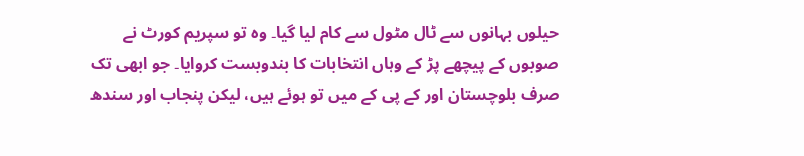حیلوں بہانوں سے ٹال مٹول سے کام لیا گیا۔ وہ تو سپریم کورٹ نے صوبوں کے پیچھے پڑ کے وہاں انتخابات کا بندوبست کروایا۔ جو ابھی تک صرف بلوچستان اور کے پی کے میں تو ہوئے ہیں، لیکن پنجاب اور سندھ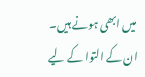میں ابھی ہونے ہیں۔ ان کے التوا کے لیے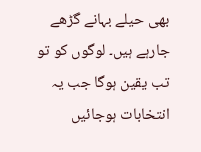بھی حیلے بہانے گڑھے جارہے ہیں۔ لوگوں کو تو تب یقین ہوگا جب یہ انتخابات ہوجائیں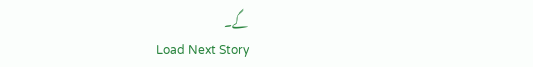گے۔
Load Next Story